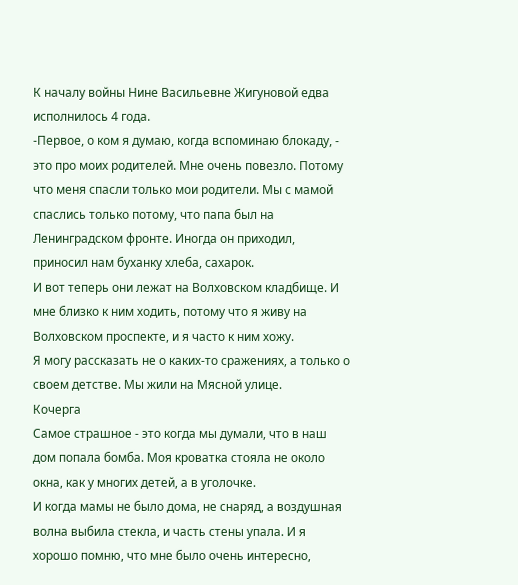К началу войны Нине Васильевне Жигуновой едва исполнилось 4 года.
-Первое, о ком я думаю, когда вспоминаю блокаду, - это про моих родителей. Мне очень повезло. Потому что меня спасли только мои родители. Мы с мамой спаслись только потому, что папа был на Ленинградском фронте. Иногда он приходил, приносил нам буханку хлеба, сахарок.
И вот теперь они лежат на Волховском кладбище. И мне близко к ним ходить, потому что я живу на Волховском проспекте, и я часто к ним хожу.
Я могу рассказать не о каких-то сражениях, а только о своем детстве. Мы жили на Мясной улице.
Кочерга
Самое страшное - это когда мы думали, что в наш дом попала бомба. Моя кроватка стояла не около окна, как у многих детей, а в уголочке.
И когда мамы не было дома, не снаряд, а воздушная волна выбила стекла, и часть стены упала. И я хорошо помню, что мне было очень интересно,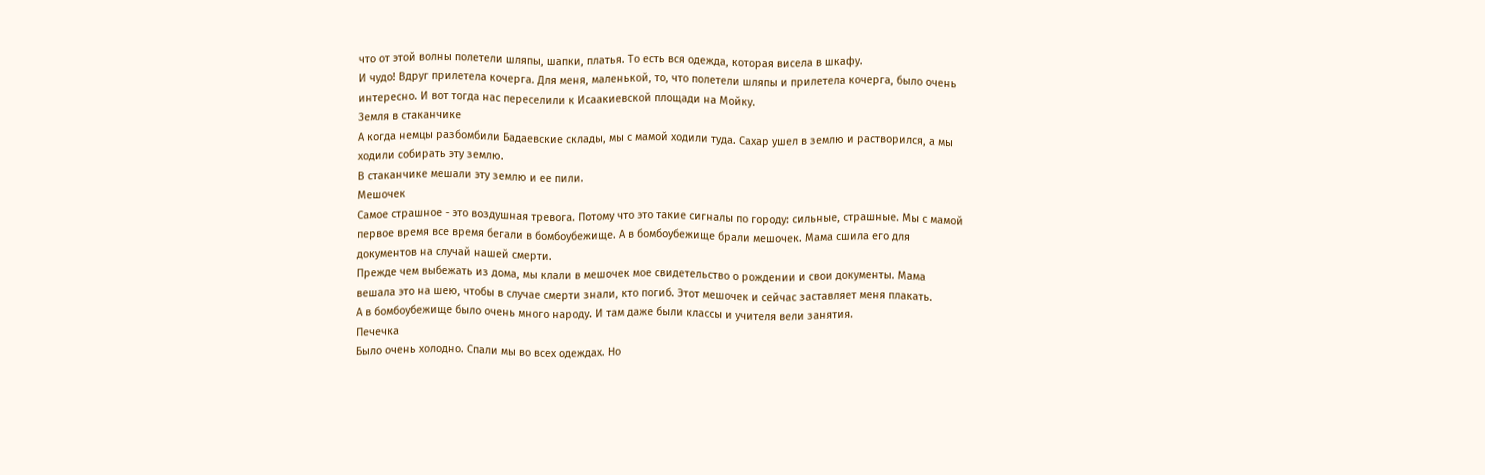что от этой волны полетели шляпы, шапки, платья. То есть вся одежда, которая висела в шкафу.
И чудо! Вдруг прилетела кочерга. Для меня, маленькой, то, что полетели шляпы и прилетела кочерга, было очень интересно. И вот тогда нас переселили к Исаакиевской площади на Мойку.
Земля в стаканчике
А когда немцы разбомбили Бадаевские склады, мы с мамой ходили туда. Сахар ушел в землю и растворился, а мы ходили собирать эту землю.
В стаканчике мешали эту землю и ее пили.
Мешочек
Самое страшное - это воздушная тревога. Потому что это такие сигналы по городу: сильные, страшные. Мы с мамой первое время все время бегали в бомбоубежище. А в бомбоубежище брали мешочек. Мама сшила его для документов на случай нашей смерти.
Прежде чем выбежать из дома, мы клали в мешочек мое свидетельство о рождении и свои документы. Мама вешала это на шею, чтобы в случае смерти знали, кто погиб. Этот мешочек и сейчас заставляет меня плакать.
А в бомбоубежище было очень много народу. И там даже были классы и учителя вели занятия.
Печечка
Было очень холодно. Спали мы во всех одеждах. Но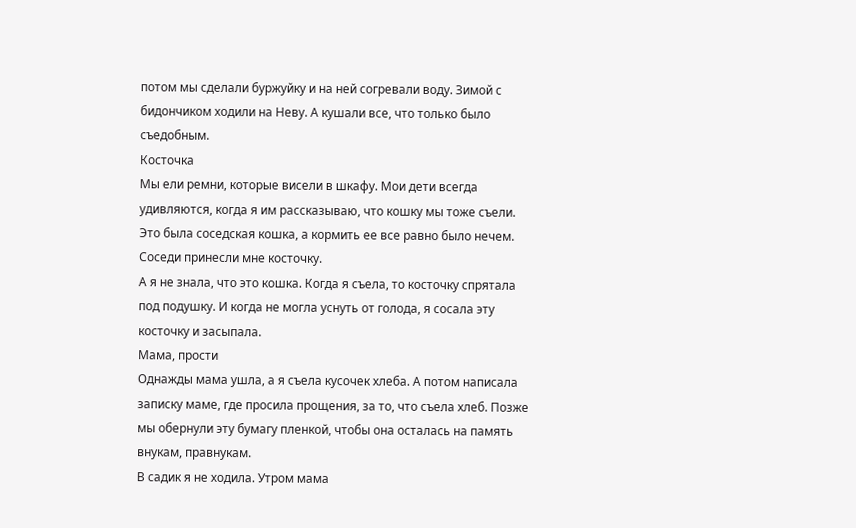потом мы сделали буржуйку и на ней согревали воду. Зимой с бидончиком ходили на Неву. А кушали все, что только было съедобным.
Косточка
Мы ели ремни, которые висели в шкафу. Мои дети всегда удивляются, когда я им рассказываю, что кошку мы тоже съели. Это была соседская кошка, а кормить ее все равно было нечем. Соседи принесли мне косточку.
А я не знала, что это кошка. Когда я съела, то косточку спрятала под подушку. И когда не могла уснуть от голода, я сосала эту косточку и засыпала.
Мама, прости
Однажды мама ушла, а я съела кусочек хлеба. А потом написала записку маме, где просила прощения, за то, что съела хлеб. Позже мы обернули эту бумагу пленкой, чтобы она осталась на память внукам, правнукам.
В садик я не ходила. Утром мама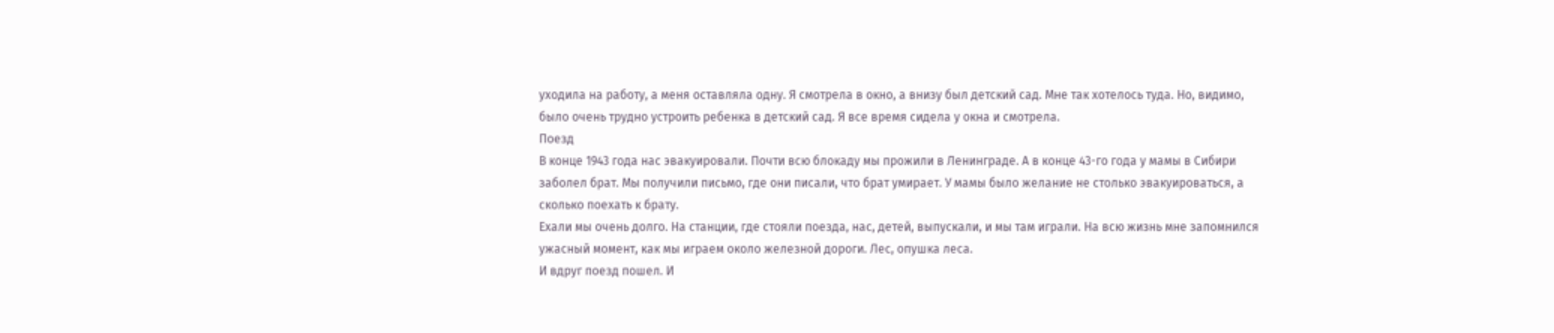уходила на работу, а меня оставляла одну. Я смотрела в окно, а внизу был детский сад. Мне так хотелось туда. Но, видимо, было очень трудно устроить ребенка в детский сад. Я все время сидела у окна и смотрела.
Поезд
В конце 1943 года нас эвакуировали. Почти всю блокаду мы прожили в Ленинграде. А в конце 43-го года у мамы в Сибири заболел брат. Мы получили письмо, где они писали, что брат умирает. У мамы было желание не столько эвакуироваться, а сколько поехать к брату.
Ехали мы очень долго. На станции, где стояли поезда, нас, детей, выпускали, и мы там играли. На всю жизнь мне запомнился ужасный момент, как мы играем около железной дороги. Лес, опушка леса.
И вдруг поезд пошел. И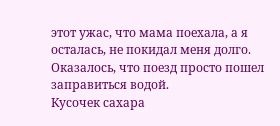этот ужас, что мама поехала, а я осталась, не покидал меня долго. Оказалось, что поезд просто пошел заправиться водой.
Кусочек сахара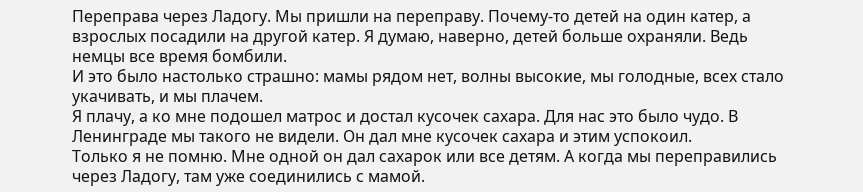Переправа через Ладогу. Мы пришли на переправу. Почему-то детей на один катер, а взрослых посадили на другой катер. Я думаю, наверно, детей больше охраняли. Ведь немцы все время бомбили.
И это было настолько страшно: мамы рядом нет, волны высокие, мы голодные, всех стало укачивать, и мы плачем.
Я плачу, а ко мне подошел матрос и достал кусочек сахара. Для нас это было чудо. В Ленинграде мы такого не видели. Он дал мне кусочек сахара и этим успокоил.
Только я не помню. Мне одной он дал сахарок или все детям. А когда мы переправились через Ладогу, там уже соединились с мамой.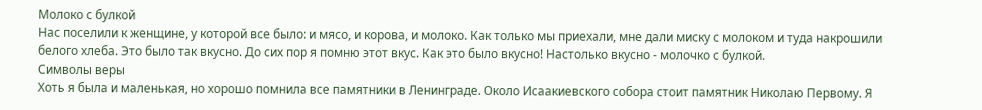Молоко с булкой
Нас поселили к женщине, у которой все было: и мясо, и корова, и молоко. Как только мы приехали, мне дали миску с молоком и туда накрошили белого хлеба. Это было так вкусно. До сих пор я помню этот вкус. Как это было вкусно! Настолько вкусно - молочко с булкой.
Символы веры
Хоть я была и маленькая, но хорошо помнила все памятники в Ленинграде. Около Исаакиевского собора стоит памятник Николаю Первому. Я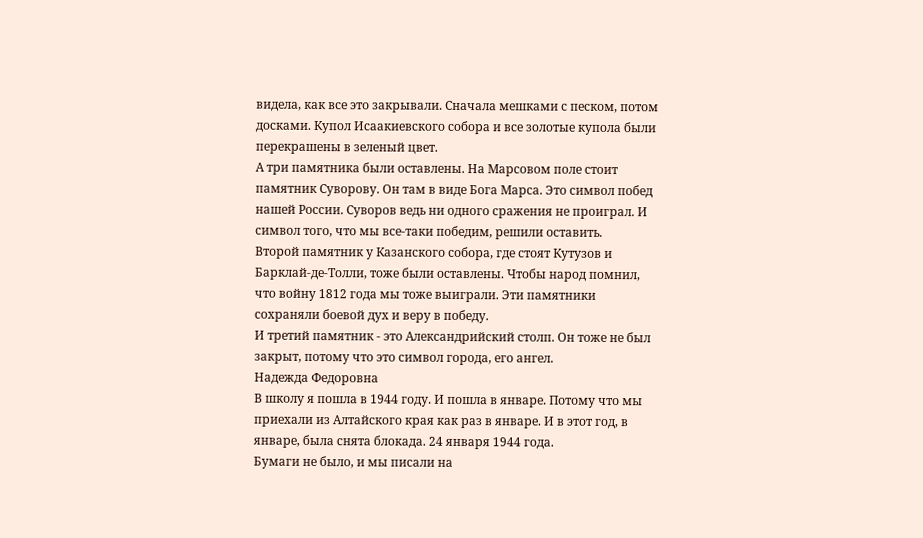видела, как все это закрывали. Сначала мешками с песком, потом досками. Купол Исаакиевского собора и все золотые купола были перекрашены в зеленый цвет.
А три памятника были оставлены. На Марсовом поле стоит памятник Суворову. Он там в виде Бога Марса. Это символ побед нашей России. Суворов ведь ни одного сражения не проиграл. И символ того, что мы все-таки победим, решили оставить.
Второй памятник у Казанского собора, где стоят Кутузов и Барклай-де-Толли, тоже были оставлены. Чтобы народ помнил, что войну 1812 года мы тоже выиграли. Эти памятники сохраняли боевой дух и веру в победу.
И третий памятник - это Александрийский столп. Он тоже не был закрыт, потому что это символ города, его ангел.
Надежда Федоровна
В школу я пошла в 1944 году. И пошла в январе. Потому что мы приехали из Алтайского края как раз в январе. И в этот год, в январе, была снята блокада. 24 января 1944 года.
Бумаги не было, и мы писали на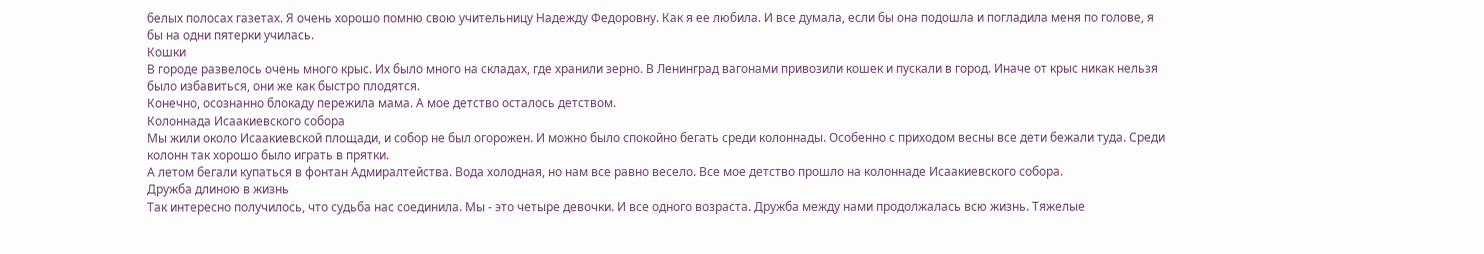белых полосах газетах. Я очень хорошо помню свою учительницу Надежду Федоровну. Как я ее любила. И все думала, если бы она подошла и погладила меня по голове, я бы на одни пятерки училась.
Кошки
В городе развелось очень много крыс. Их было много на складах, где хранили зерно. В Ленинград вагонами привозили кошек и пускали в город. Иначе от крыс никак нельзя было избавиться, они же как быстро плодятся.
Конечно, осознанно блокаду пережила мама. А мое детство осталось детством.
Колоннада Исаакиевского собора
Мы жили около Исаакиевской площади, и собор не был огорожен. И можно было спокойно бегать среди колоннады. Особенно с приходом весны все дети бежали туда. Среди колонн так хорошо было играть в прятки.
А летом бегали купаться в фонтан Адмиралтейства. Вода холодная, но нам все равно весело. Все мое детство прошло на колоннаде Исаакиевского собора.
Дружба длиною в жизнь
Так интересно получилось, что судьба нас соединила. Мы - это четыре девочки. И все одного возраста. Дружба между нами продолжалась всю жизнь. Тяжелые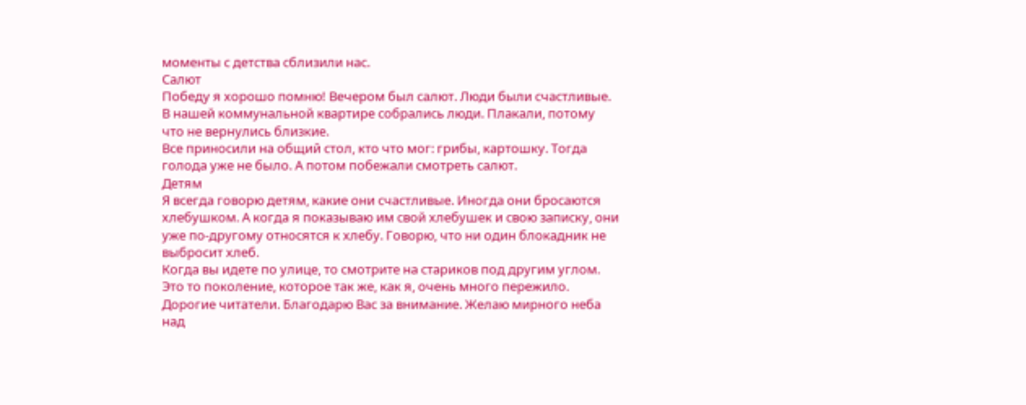моменты с детства сблизили нас.
Салют
Победу я хорошо помню! Вечером был салют. Люди были счастливые. В нашей коммунальной квартире собрались люди. Плакали, потому что не вернулись близкие.
Все приносили на общий стол, кто что мог: грибы, картошку. Тогда голода уже не было. А потом побежали смотреть салют.
Детям
Я всегда говорю детям, какие они счастливые. Иногда они бросаются хлебушком. А когда я показываю им свой хлебушек и свою записку, они уже по-другому относятся к хлебу. Говорю, что ни один блокадник не выбросит хлеб.
Когда вы идете по улице, то смотрите на стариков под другим углом. Это то поколение, которое так же, как я, очень много пережило.
Дорогие читатели. Благодарю Вас за внимание. Желаю мирного неба над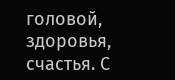головой, здоровья, счастья. С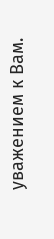уважением к Вам.